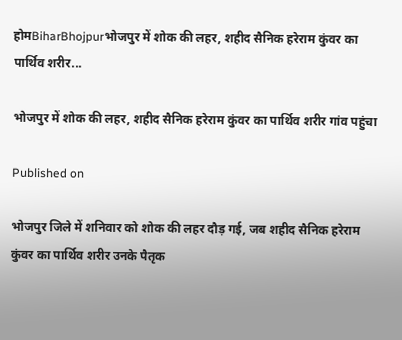होमBiharBhojpurभोजपुर में शोक की लहर, शहीद सैनिक हरेराम कुंवर का पार्थिव शरीर...

भोजपुर में शोक की लहर, शहीद सैनिक हरेराम कुंवर का पार्थिव शरीर गांव पहुंचा

Published on

भोजपुर जिले में शनिवार को शोक की लहर दौड़ गई, जब शहीद सैनिक हरेराम कुंवर का पार्थिव शरीर उनके पैतृक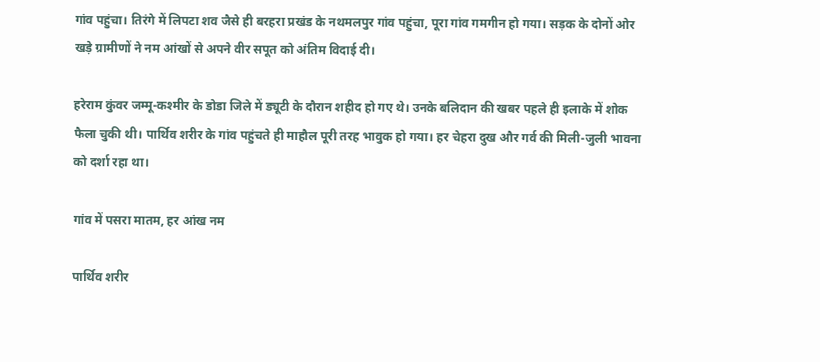गांव पहुंचा। तिरंगे में लिपटा शव जैसे ही बरहरा प्रखंड के नथमलपुर गांव पहुंचा, पूरा गांव गमगीन हो गया। सड़क के दोनों ओर खड़े ग्रामीणों ने नम आंखों से अपने वीर सपूत को अंतिम विदाई दी।

हरेराम कुंवर जम्मू-कश्मीर के डोडा जिले में ड्यूटी के दौरान शहीद हो गए थे। उनके बलिदान की खबर पहले ही इलाके में शोक फैला चुकी थी। पार्थिव शरीर के गांव पहुंचते ही माहौल पूरी तरह भावुक हो गया। हर चेहरा दुख और गर्व की मिली-जुली भावना को दर्शा रहा था।

गांव में पसरा मातम, हर आंख नम

पार्थिव शरीर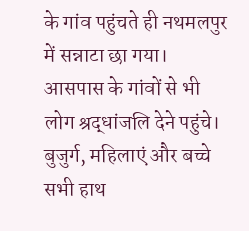के गांव पहुंचते ही नथमलपुर में सन्नाटा छा गया। आसपास के गांवों से भी लोग श्रद्धांजलि देने पहुंचे। बुजुर्ग, महिलाएं और बच्चे सभी हाथ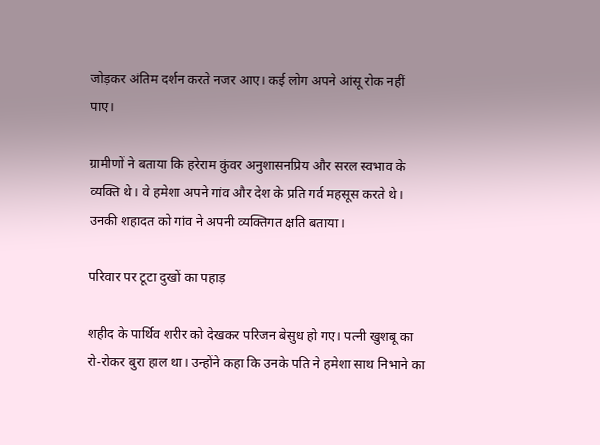जोड़कर अंतिम दर्शन करते नजर आए। कई लोग अपने आंसू रोक नहीं पाए।

ग्रामीणों ने बताया कि हरेराम कुंवर अनुशासनप्रिय और सरल स्वभाव के व्यक्ति थे। वे हमेशा अपने गांव और देश के प्रति गर्व महसूस करते थे। उनकी शहादत को गांव ने अपनी व्यक्तिगत क्षति बताया।

परिवार पर टूटा दुखों का पहाड़

शहीद के पार्थिव शरीर को देखकर परिजन बेसुध हो गए। पत्नी खुशबू का रो-रोकर बुरा हाल था। उन्होंने कहा कि उनके पति ने हमेशा साथ निभाने का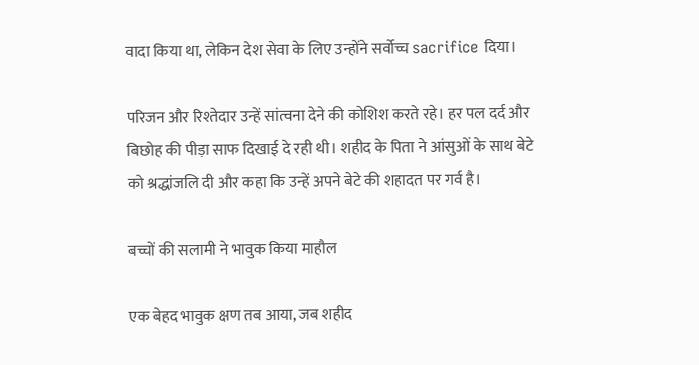वादा किया था, लेकिन देश सेवा के लिए उन्होंने सर्वोच्च sacrifice दिया।

परिजन और रिश्तेदार उन्हें सांत्वना देने की कोशिश करते रहे। हर पल दर्द और बिछोह की पीड़ा साफ दिखाई दे रही थी। शहीद के पिता ने आंसुओं के साथ बेटे को श्रद्धांजलि दी और कहा कि उन्हें अपने बेटे की शहादत पर गर्व है।

बच्चों की सलामी ने भावुक किया माहौल

एक बेहद भावुक क्षण तब आया, जब शहीद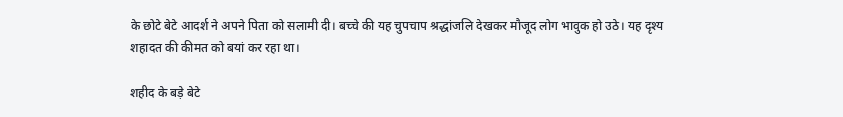के छोटे बेटे आदर्श ने अपने पिता को सलामी दी। बच्चे की यह चुपचाप श्रद्धांजलि देखकर मौजूद लोग भावुक हो उठे। यह दृश्य शहादत की कीमत को बयां कर रहा था।

शहीद के बड़े बेटे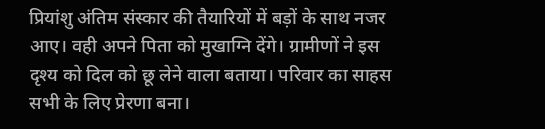प्रियांशु अंतिम संस्कार की तैयारियों में बड़ों के साथ नजर आए। वही अपने पिता को मुखाग्नि देंगे। ग्रामीणों ने इस दृश्य को दिल को छू लेने वाला बताया। परिवार का साहस सभी के लिए प्रेरणा बना।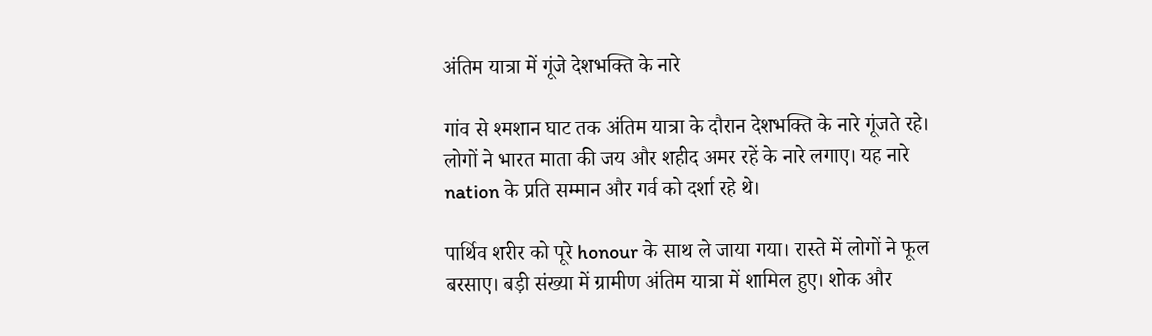अंतिम यात्रा में गूंजे देशभक्ति के नारे

गांव से श्मशान घाट तक अंतिम यात्रा के दौरान देशभक्ति के नारे गूंजते रहे। लोगों ने भारत माता की जय और शहीद अमर रहें के नारे लगाए। यह नारे nation के प्रति सम्मान और गर्व को दर्शा रहे थे।

पार्थिव शरीर को पूरे honour के साथ ले जाया गया। रास्ते में लोगों ने फूल बरसाए। बड़ी संख्या में ग्रामीण अंतिम यात्रा में शामिल हुए। शोक और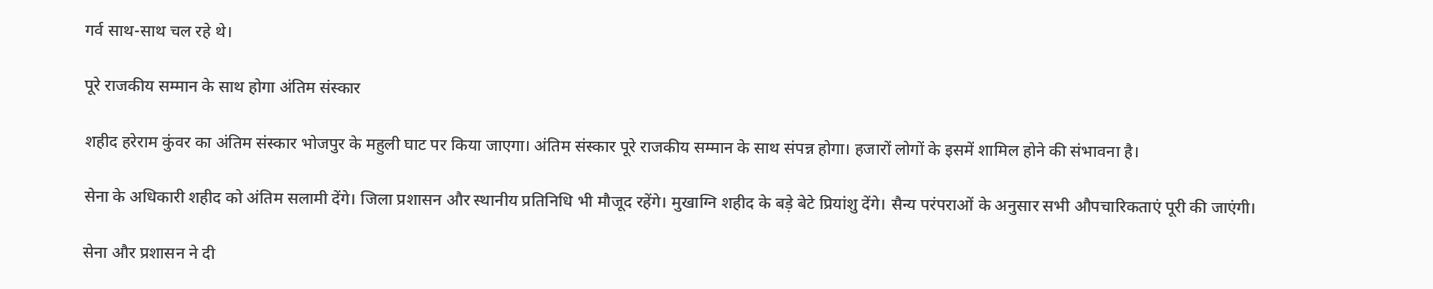गर्व साथ-साथ चल रहे थे।

पूरे राजकीय सम्मान के साथ होगा अंतिम संस्कार

शहीद हरेराम कुंवर का अंतिम संस्कार भोजपुर के महुली घाट पर किया जाएगा। अंतिम संस्कार पूरे राजकीय सम्मान के साथ संपन्न होगा। हजारों लोगों के इसमें शामिल होने की संभावना है।

सेना के अधिकारी शहीद को अंतिम सलामी देंगे। जिला प्रशासन और स्थानीय प्रतिनिधि भी मौजूद रहेंगे। मुखाग्नि शहीद के बड़े बेटे प्रियांशु देंगे। सैन्य परंपराओं के अनुसार सभी औपचारिकताएं पूरी की जाएंगी।

सेना और प्रशासन ने दी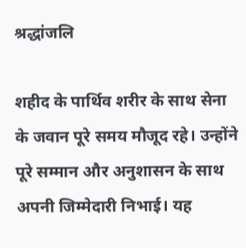श्रद्धांजलि

शहीद के पार्थिव शरीर के साथ सेना के जवान पूरे समय मौजूद रहे। उन्होंने पूरे सम्मान और अनुशासन के साथ अपनी जिम्मेदारी निभाई। यह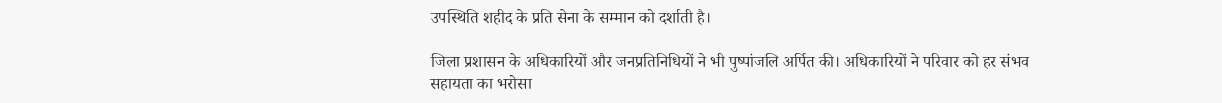उपस्थिति शहीद के प्रति सेना के सम्मान को दर्शाती है।

जिला प्रशासन के अधिकारियों और जनप्रतिनिधियों ने भी पुष्पांजलि अर्पित की। अधिकारियों ने परिवार को हर संभव सहायता का भरोसा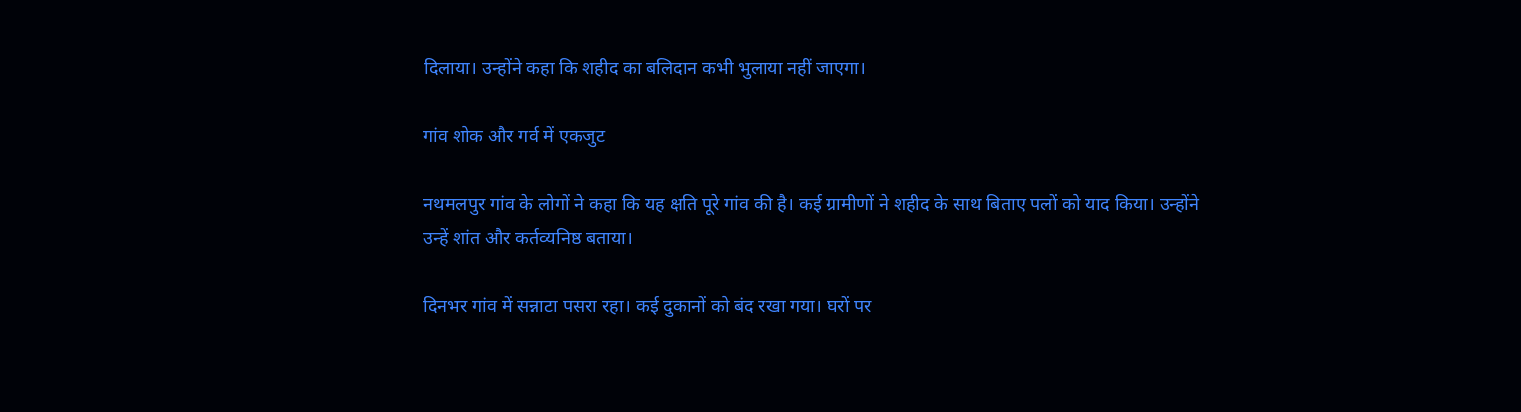दिलाया। उन्होंने कहा कि शहीद का बलिदान कभी भुलाया नहीं जाएगा।

गांव शोक और गर्व में एकजुट

नथमलपुर गांव के लोगों ने कहा कि यह क्षति पूरे गांव की है। कई ग्रामीणों ने शहीद के साथ बिताए पलों को याद किया। उन्होंने उन्हें शांत और कर्तव्यनिष्ठ बताया।

दिनभर गांव में सन्नाटा पसरा रहा। कई दुकानों को बंद रखा गया। घरों पर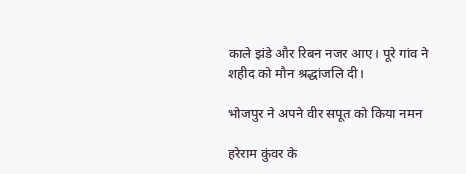काले झंडे और रिबन नजर आए। पूरे गांव ने शहीद को मौन श्रद्धांजलि दी।

भोजपुर ने अपने वीर सपूत को किया नमन

हरेराम कुंवर के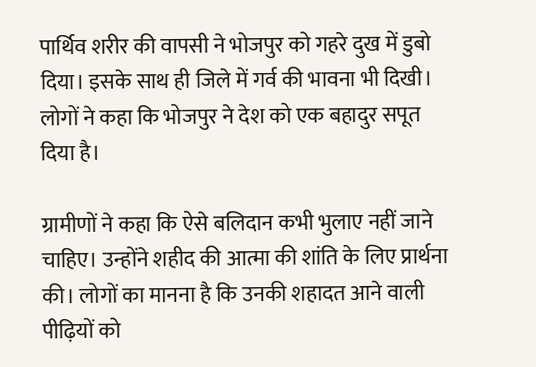पार्थिव शरीर की वापसी ने भोजपुर को गहरे दुख में डुबो दिया। इसके साथ ही जिले में गर्व की भावना भी दिखी। लोगों ने कहा कि भोजपुर ने देश को एक बहादुर सपूत दिया है।

ग्रामीणों ने कहा कि ऐसे बलिदान कभी भुलाए नहीं जाने चाहिए। उन्होंने शहीद की आत्मा की शांति के लिए प्रार्थना की। लोगों का मानना है कि उनकी शहादत आने वाली पीढ़ियों को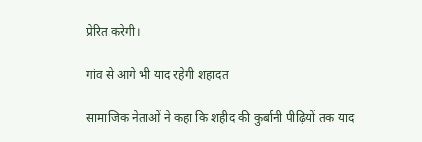प्रेरित करेगी।

गांव से आगे भी याद रहेगी शहादत

सामाजिक नेताओं ने कहा कि शहीद की कुर्बानी पीढ़ियों तक याद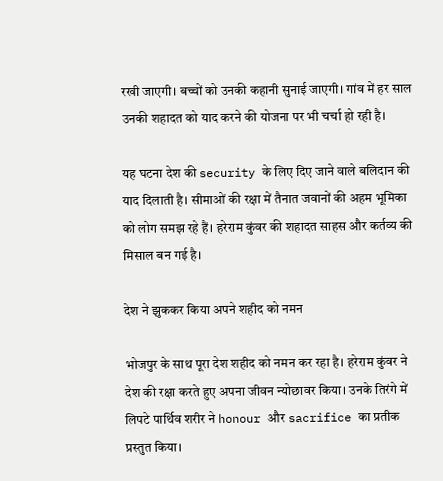रखी जाएगी। बच्चों को उनकी कहानी सुनाई जाएगी। गांव में हर साल उनकी शहादत को याद करने की योजना पर भी चर्चा हो रही है।

यह घटना देश की security के लिए दिए जाने वाले बलिदान की याद दिलाती है। सीमाओं की रक्षा में तैनात जवानों की अहम भूमिका को लोग समझ रहे हैं। हरेराम कुंवर की शहादत साहस और कर्तव्य की मिसाल बन गई है।

देश ने झुककर किया अपने शहीद को नमन

भोजपुर के साथ पूरा देश शहीद को नमन कर रहा है। हरेराम कुंवर ने देश की रक्षा करते हुए अपना जीवन न्योछावर किया। उनके तिरंगे में लिपटे पार्थिव शरीर ने honour और sacrifice का प्रतीक प्रस्तुत किया।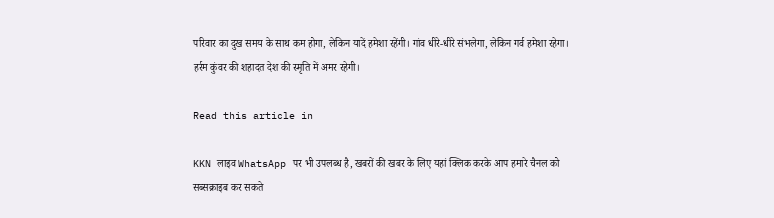परिवार का दुख समय के साथ कम होगा, लेकिन यादें हमेशा रहेंगी। गांव धीरे-धीरे संभलेगा, लेकिन गर्व हमेशा रहेगा। हर्रम कुंवर की शहादत देश की स्मृति में अमर रहेगी।

Read this article in

KKN लाइव WhatsApp पर भी उपलब्ध है, खबरों की खबर के लिए यहां क्लिक करके आप हमारे चैनल को सब्सक्राइब कर सकते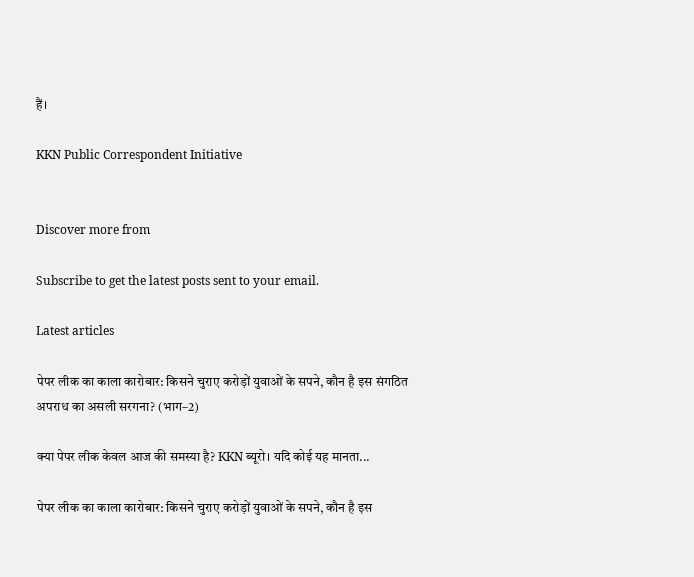हैं।

KKN Public Correspondent Initiative


Discover more from

Subscribe to get the latest posts sent to your email.

Latest articles

पेपर लीक का काला कारोबार: किसने चुराए करोड़ों युवाओं के सपने, कौन है इस संगठित अपराध का असली सरगना? (भाग–2)

क्या पेपर लीक केवल आज की समस्या है? KKN ब्यूरो। यदि कोई यह मानता...

पेपर लीक का काला कारोबार: किसने चुराए करोड़ों युवाओं के सपने, कौन है इस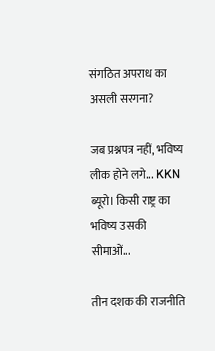संगठित अपराध का असली सरगना?

जब प्रश्नपत्र नहीं, भविष्य लीक होने लगे... KKN ब्यूरो। किसी राष्ट्र का भविष्य उसकी सीमाओं...

तीन दशक की राजनीति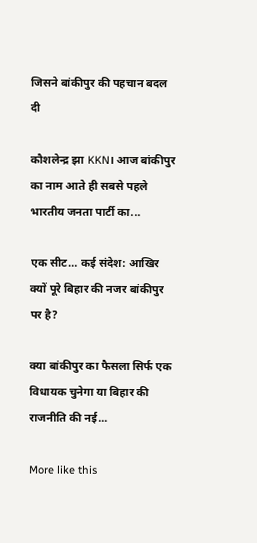जिसने बांकीपुर की पहचान बदल दी

कौशलेन्द्र झा KKN। आज बांकीपुर का नाम आते ही सबसे पहले भारतीय जनता पार्टी का...

एक सीट… कई संदेश: आखिर क्यों पूरे बिहार की नजर बांकीपुर पर है?

क्या बांकीपुर का फैसला सिर्फ एक विधायक चुनेगा या बिहार की राजनीति की नई...

More like this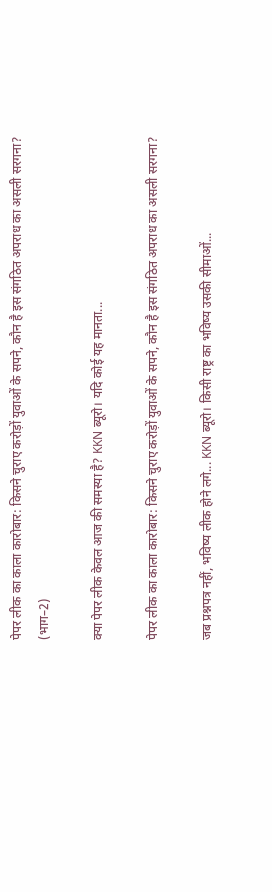पेपर लीक का काला कारोबार: किसने चुराए करोड़ों युवाओं के सपने, कौन है इस संगठित अपराध का असली सरगना? (भाग–2)

क्या पेपर लीक केवल आज की समस्या है? KKN ब्यूरो। यदि कोई यह मानता...

पेपर लीक का काला कारोबार: किसने चुराए करोड़ों युवाओं के सपने, कौन है इस संगठित अपराध का असली सरगना?

जब प्रश्नपत्र नहीं, भविष्य लीक होने लगे... KKN ब्यूरो। किसी राष्ट्र का भविष्य उसकी सीमाओं...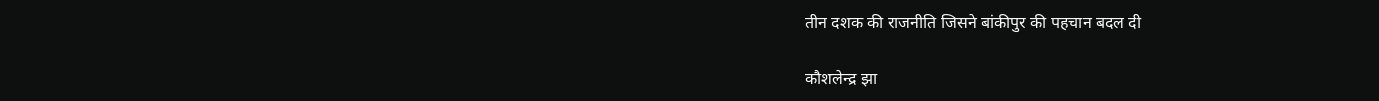तीन दशक की राजनीति जिसने बांकीपुर की पहचान बदल दी

कौशलेन्द्र झा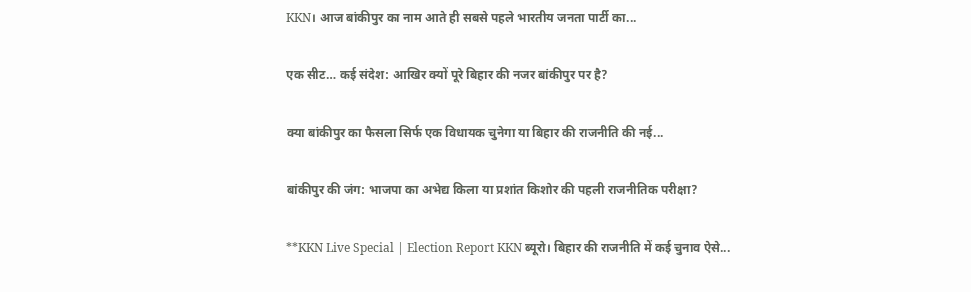KKN। आज बांकीपुर का नाम आते ही सबसे पहले भारतीय जनता पार्टी का...

एक सीट… कई संदेश: आखिर क्यों पूरे बिहार की नजर बांकीपुर पर है?

क्या बांकीपुर का फैसला सिर्फ एक विधायक चुनेगा या बिहार की राजनीति की नई...

बांकीपुर की जंग: भाजपा का अभेद्य किला या प्रशांत किशोर की पहली राजनीतिक परीक्षा?

**KKN Live Special | Election Report KKN ब्यूरो। बिहार की राजनीति में कई चुनाव ऐसे...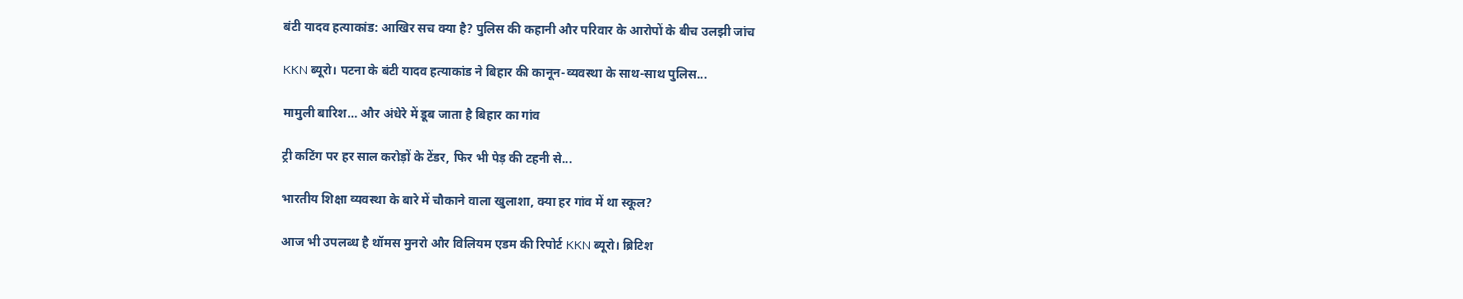बंटी यादव हत्याकांड: आखिर सच क्या है? पुलिस की कहानी और परिवार के आरोपों के बीच उलझी जांच

KKN ब्यूरो। पटना के बंटी यादव हत्याकांड ने बिहार की कानून-व्यवस्था के साथ-साथ पुलिस...

मामुली बारिश… और अंधेरे में डूब जाता है बिहार का गांव

ट्री कटिंग पर हर साल करोड़ों के टेंडर, फिर भी पेड़ की टहनी से...

भारतीय शिक्षा व्यवस्था के बारे में चौकाने वाला खुलाशा, क्या हर गांव में था स्कूल?

आज भी उपलब्ध है थॉमस मुनरो और विलियम एडम की रिपोर्ट KKN ब्यूरो। ब्रिटिश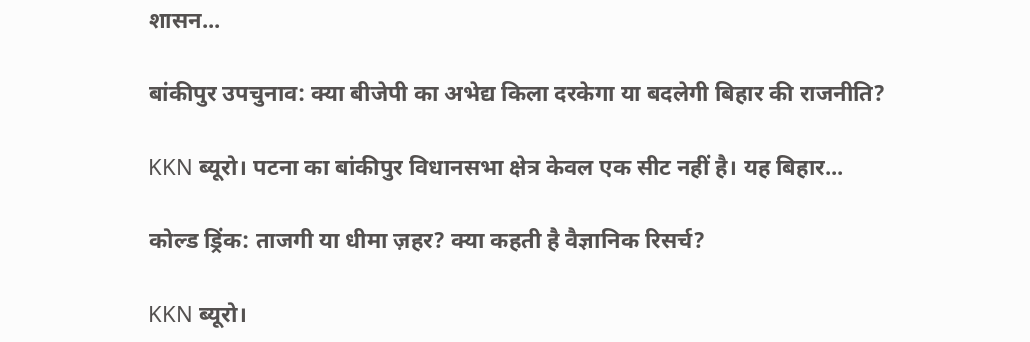शासन...

बांकीपुर उपचुनाव: क्या बीजेपी का अभेद्य किला दरकेगा या बदलेगी बिहार की राजनीति?

KKN ब्यूरो। पटना का बांकीपुर विधानसभा क्षेत्र केवल एक सीट नहीं है। यह बिहार...

कोल्ड ड्रिंक: ताजगी या धीमा ज़हर? क्या कहती है वैज्ञानिक रिसर्च?

KKN ब्यूरो।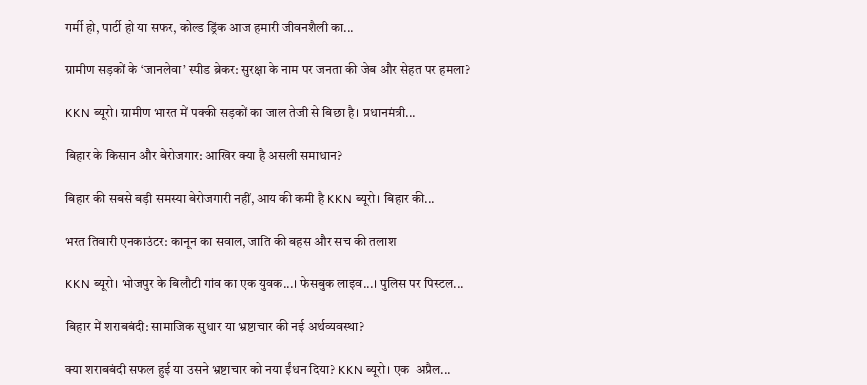गर्मी हो, पार्टी हो या सफर, कोल्ड ड्रिंक आज हमारी जीवनशैली का...

ग्रामीण सड़कों के ‘जानलेवा’ स्पीड ब्रेकर: सुरक्षा के नाम पर जनता की जेब और सेहत पर हमला?

KKN ब्यूरो। ग्रामीण भारत में पक्की सड़कों का जाल तेजी से बिछा है। प्रधानमंत्री...

बिहार के किसान और बेरोजगार: आखिर क्या है असली समाधान?

बिहार की सबसे बड़ी समस्या बेरोजगारी नहीं, आय की कमी है KKN ब्यूरो। बिहार की...

भरत तिवारी एनकाउंटर: कानून का सवाल, जाति की बहस और सच की तलाश

KKN ब्यूरो। भोजपुर के बिलौटी गांव का एक युवक...। फेसबुक लाइव...। पुलिस पर पिस्टल...

बिहार में शराबबंदी: सामाजिक सुधार या भ्रष्टाचार की नई अर्थव्यवस्था?

क्या शराबबंदी सफल हुई या उसने भ्रष्टाचार को नया ईंधन दिया? KKN ब्यूरो। एक  अप्रैल...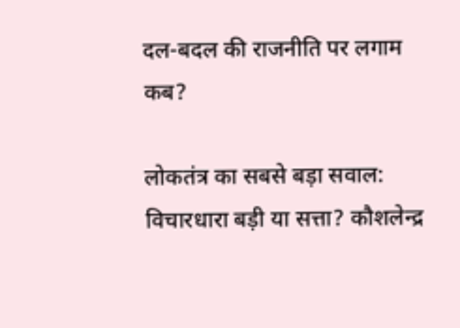दल-बदल की राजनीति पर लगाम कब?

लोकतंत्र का सबसे बड़ा सवाल: विचारधारा बड़ी या सत्ता? कौशलेन्द्र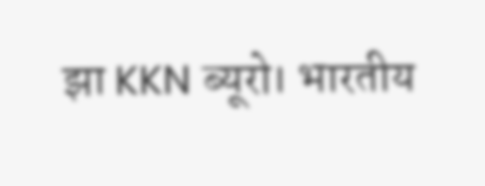झा KKN ब्यूरो। भारतीय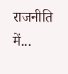राजनीति में...